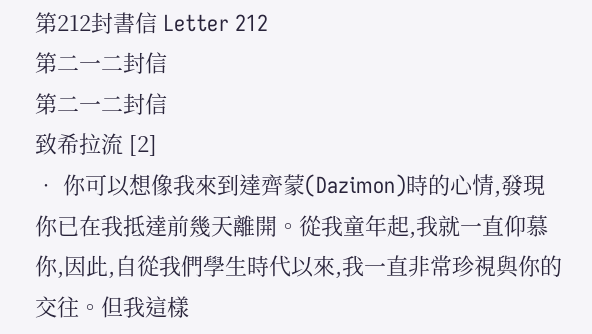第212封書信 Letter 212
第二一二封信
第二一二封信
致希拉流 [2]
• 你可以想像我來到達齊蒙(Dazimon)時的心情,發現你已在我抵達前幾天離開。從我童年起,我就一直仰慕你,因此,自從我們學生時代以來,我一直非常珍視與你的交往。但我這樣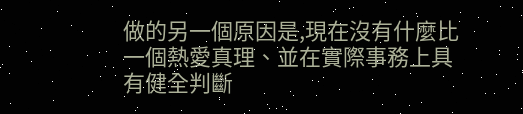做的另一個原因是,現在沒有什麼比一個熱愛真理、並在實際事務上具有健全判斷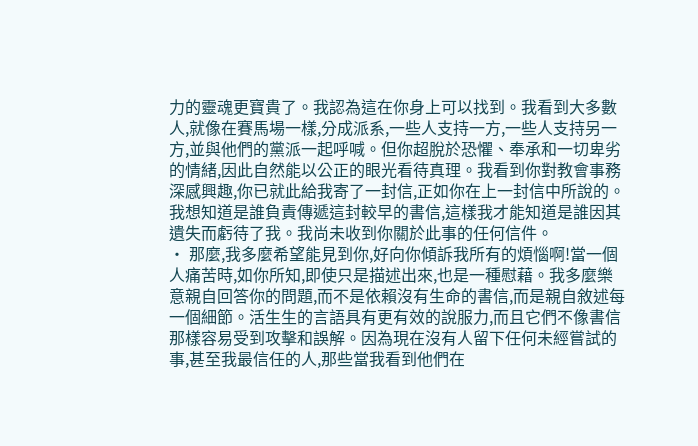力的靈魂更寶貴了。我認為這在你身上可以找到。我看到大多數人,就像在賽馬場一樣,分成派系,一些人支持一方,一些人支持另一方,並與他們的黨派一起呼喊。但你超脫於恐懼、奉承和一切卑劣的情緒,因此自然能以公正的眼光看待真理。我看到你對教會事務深感興趣,你已就此給我寄了一封信,正如你在上一封信中所說的。我想知道是誰負責傳遞這封較早的書信,這樣我才能知道是誰因其遺失而虧待了我。我尚未收到你關於此事的任何信件。
• 那麼,我多麼希望能見到你,好向你傾訴我所有的煩惱啊!當一個人痛苦時,如你所知,即使只是描述出來,也是一種慰藉。我多麼樂意親自回答你的問題,而不是依賴沒有生命的書信,而是親自敘述每一個細節。活生生的言語具有更有效的說服力,而且它們不像書信那樣容易受到攻擊和誤解。因為現在沒有人留下任何未經嘗試的事,甚至我最信任的人,那些當我看到他們在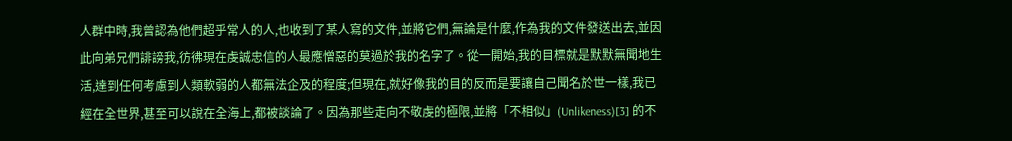人群中時,我曾認為他們超乎常人的人,也收到了某人寫的文件,並將它們,無論是什麼,作為我的文件發送出去,並因此向弟兄們誹謗我,彷彿現在虔誠忠信的人最應憎惡的莫過於我的名字了。從一開始,我的目標就是默默無聞地生活,達到任何考慮到人類軟弱的人都無法企及的程度;但現在,就好像我的目的反而是要讓自己聞名於世一樣,我已經在全世界,甚至可以說在全海上,都被談論了。因為那些走向不敬虔的極限,並將「不相似」(Unlikeness)[3] 的不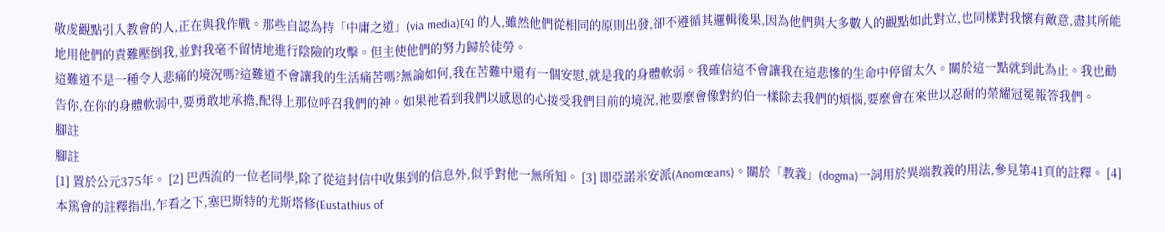敬虔觀點引入教會的人,正在與我作戰。那些自認為持「中庸之道」(via media)[4] 的人,雖然他們從相同的原則出發,卻不遵循其邏輯後果,因為他們與大多數人的觀點如此對立,也同樣對我懷有敵意,盡其所能地用他們的責難壓倒我,並對我毫不留情地進行陰險的攻擊。但主使他們的努力歸於徒勞。
這難道不是一種令人悲痛的境況嗎?這難道不會讓我的生活痛苦嗎?無論如何,我在苦難中還有一個安慰,就是我的身體軟弱。我確信這不會讓我在這悲慘的生命中停留太久。關於這一點就到此為止。我也勸告你,在你的身體軟弱中,要勇敢地承擔,配得上那位呼召我們的神。如果祂看到我們以感恩的心接受我們目前的境況,祂要麼會像對約伯一樣除去我們的煩惱,要麼會在來世以忍耐的榮耀冠冕報答我們。
腳註
腳註
[1] 置於公元375年。 [2] 巴西流的一位老同學,除了從這封信中收集到的信息外,似乎對他一無所知。 [3] 即亞諾米安派(Anomœans)。關於「教義」(dogma)一詞用於異端教義的用法,參見第41頁的註釋。 [4] 本篤會的註釋指出,乍看之下,塞巴斯特的尤斯塔修(Eustathius of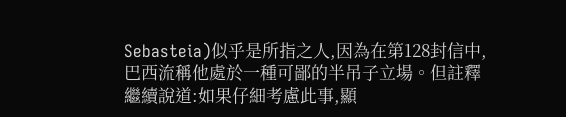Sebasteia)似乎是所指之人,因為在第128封信中,巴西流稱他處於一種可鄙的半吊子立場。但註釋繼續說道:如果仔細考慮此事,顯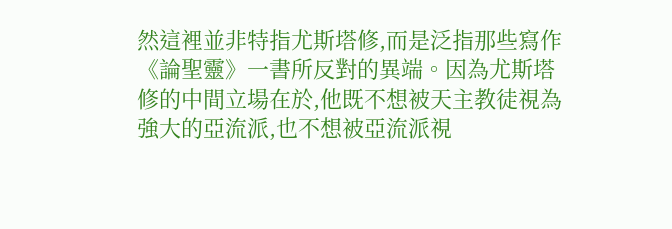然這裡並非特指尤斯塔修,而是泛指那些寫作《論聖靈》一書所反對的異端。因為尤斯塔修的中間立場在於,他既不想被天主教徒視為強大的亞流派,也不想被亞流派視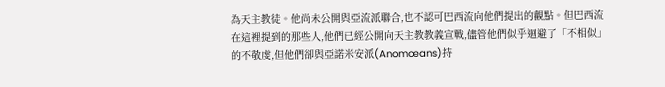為天主教徒。他尚未公開與亞流派聯合,也不認可巴西流向他們提出的觀點。但巴西流在這裡提到的那些人,他們已經公開向天主教教義宣戰,儘管他們似乎迴避了「不相似」的不敬虔,但他們卻與亞諾米安派(Anomœans)持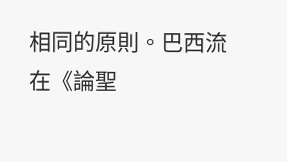相同的原則。巴西流在《論聖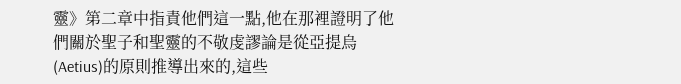靈》第二章中指責他們這一點,他在那裡證明了他們關於聖子和聖靈的不敬虔謬論是從亞提烏(Aetius)的原則推導出來的,這些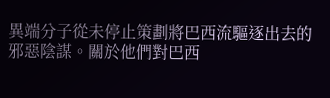異端分子從未停止策劃將巴西流驅逐出去的邪惡陰謀。關於他們對巴西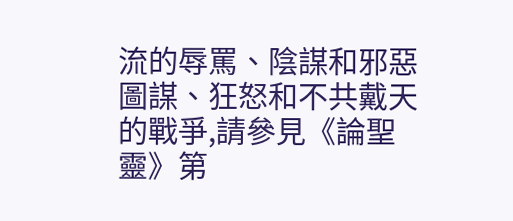流的辱罵、陰謀和邪惡圖謀、狂怒和不共戴天的戰爭,請參見《論聖靈》第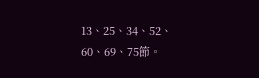13、25、34、52、60、69、75節。